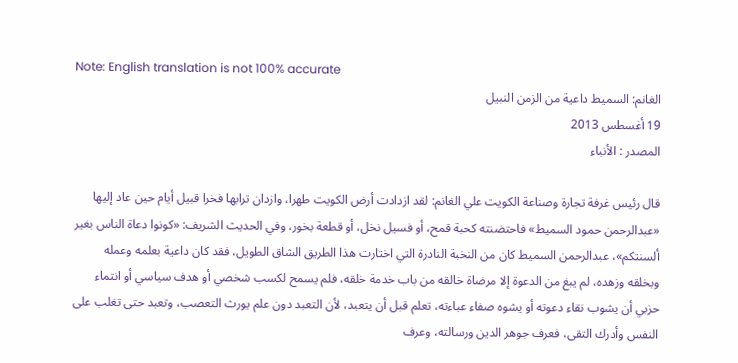Note: English translation is not 100% accurate
الغانم: السميط داعية من الزمن النبيل
19 أغسطس 2013
المصدر : الأنباء

قال رئيس غرفة تجارة وصناعة الكويت علي الغانم: لقد ازدادت أرض الكويت طهرا، وازدان ترابها فخرا قبيل أيام حين عاد إليها «عبدالرحمن حمود السميط» فاحتضنته كحبة قمح، أو فسيل نخل، أو قطعة بخور، وفي الحديث الشريف: «كونوا دعاة الناس بغير ألسنتكم»، عبدالرحمن السميط كان من النخبة النادرة التي اختارت هذا الطريق الشاق الطويل، فقد كان داعية بعلمه وعمله وبخلقه وزهده، لم يبغ من الدعوة إلا مرضاة خالقه من باب خدمة خلقه، فلم يسمح لكسب شخصي أو هدف سياسي أو انتماء حزبي أن يشوب نقاء دعوته أو يشوه صفاء عباءته، تعلم قبل أن يتعبد، لأن التعبد دون علم يورث التعصب، وتعبد حتى تغلب على النفس وأدرك التقى، فعرف جوهر الدين ورسالته، وعرف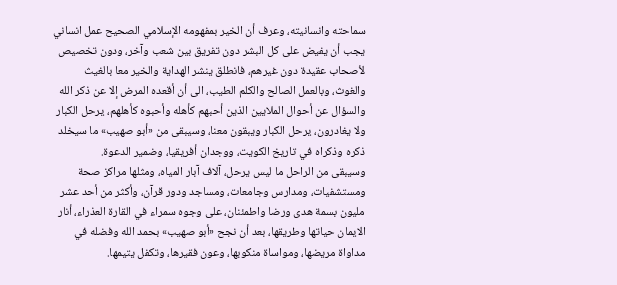سماحته وانسانيته، وعرف أن الخير بمفهومه الإسلامي الصحيح عمل انساني يجب أن يفيض على كل البشر دون تفريق بين شعب وآخر، ودون تخصيص لأصحاب عقيدة دون غيرهم، فانطلق ينشر الهداية والخير معا بالغيث والغوث، وبالعمل الصالح والكلم الطيب، الى أن أقعده المرض إلا عن ذكر الله والسؤال عن أحوال الملايين الذين أحبهم كأهله وأحبوه كأهلهم، يرحل الكبار ولا يغادرون، يرحل الكبار ويبقون معنا، وسيبقى من «أبو صهيب» ما سيخلد ذكره وذكراه في تاريخ الكويت، ووجدان أفريقيا، وضمير الدعوة.
وسيبقى من الراحل ما ليس يرحل، آلاف آبار المياه، ومثلها مراكز صحة ومستشفيات، ومدارس وجامعات، ومساجد ودور قرآن، وأكثر من أحد عشر مليون بسمة هدى ورضا واطمئنان، على وجوه سمراء في القارة العذراء، أنار الايمان حياتها وطريقها، بعد أن نجح «أبو صهيب» بحمد الله وفضله في مداواة مريضها، ومواساة منكوبها، وعون فقيرها، وتكفل يتيمها.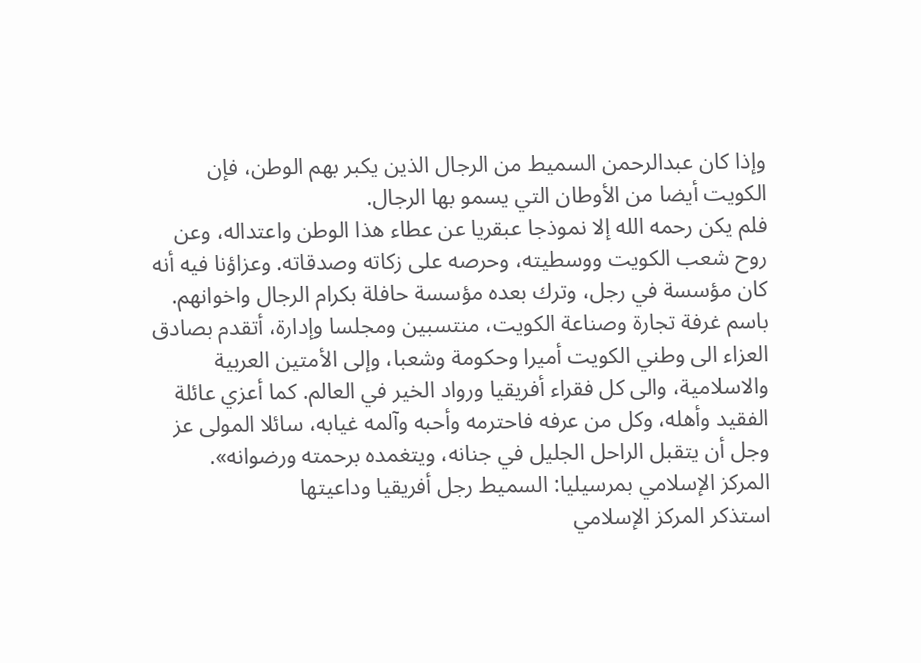وإذا كان عبدالرحمن السميط من الرجال الذين يكبر بهم الوطن، فإن الكويت أيضا من الأوطان التي يسمو بها الرجال.
فلم يكن رحمه الله إلا نموذجا عبقريا عن عطاء هذا الوطن واعتداله، وعن روح شعب الكويت ووسطيته، وحرصه على زكاته وصدقاته. وعزاؤنا فيه أنه كان مؤسسة في رجل، وترك بعده مؤسسة حافلة بكرام الرجال واخوانهم. باسم غرفة تجارة وصناعة الكويت، منتسبين ومجلسا وإدارة، أتقدم بصادق العزاء الى وطني الكويت أميرا وحكومة وشعبا، وإلى الأمتين العربية والاسلامية، والى كل فقراء أفريقيا ورواد الخير في العالم. كما أعزي عائلة الفقيد وأهله، وكل من عرفه فاحترمه وأحبه وآلمه غيابه، سائلا المولى عز وجل أن يتقبل الراحل الجليل في جنانه، ويتغمده برحمته ورضوانه».
المركز الإسلامي بمرسيليا: السميط رجل أفريقيا وداعيتها
استذكر المركز الإسلامي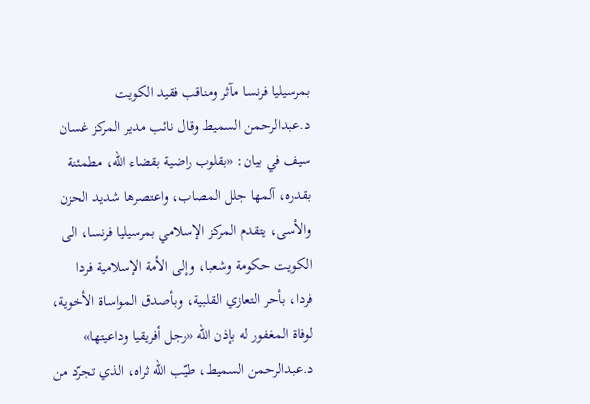بمرسيليا فرنسا مآثر ومناقب فقيد الكويت د.عبدالرحمن السميط وقال نائب مدير المركز غسان سيف في بيان: «بقلوب راضية بقضاء الله، مطمئنة بقدره، آلمها جلل المصاب، واعتصرها شديد الحزن والأسى، يتقدم المركز الإسلامي بمرسيليا فرنسا، الى الكويت حكومة وشعبا، وإلى الأمة الإسلامية فردا فردا، بأحر التعازي القلبية، وبأصدق المواساة الأخوية، لوفاة المغفور له بإذن الله «رجل أفريقيا وداعيتها» د.عبدالرحمن السميط، طيّب الله ثراه، الذي تجرّد من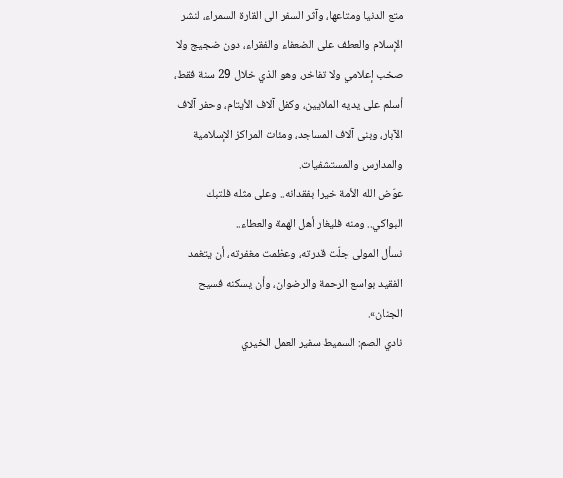متع الدنيا ومتاعها، وآثر السفر الى القارة السمراء، لنشر الإسلام والعطف على الضعفاء والفقراء، دون ضجيج ولا صخب إعلامي ولا تفاخر، وهو الذي خلال 29 سنة فقط، أسلم على يديه الملايين، وكفل آلاف الأيتام، وحفر آلاف الآبار، وبنى آلاف المساجد، ومئات المراكز الإسلامية والمدارس والمستشفيات.
عوّض الله الأمة خيرا بفقدانه.. وعلى مثله فلتبك البواكي.. ومنه فليغار أهل الهمة والعطاء..
نسأل المولى جلّت قدرته، وعظمت مغفرته، أن يتغمد الفقيد بواسع الرحمة والرضوان، وأن يسكنه فسيح الجنان».
نادي الصم: السميط سفير العمل الخيري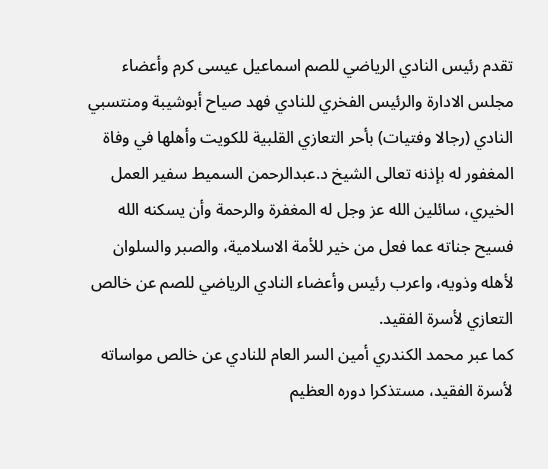تقدم رئيس النادي الرياضي للصم اسماعيل عيسى كرم وأعضاء مجلس الادارة والرئيس الفخري للنادي فهد صياح أبوشيبة ومنتسبي النادي (رجالا وفتيات) بأحر التعازي القلبية للكويت وأهلها في وفاة المغفور له بإذنه تعالى الشيخ د.عبدالرحمن السميط سفير العمل الخيري، سائلين الله عز وجل له المغفرة والرحمة وأن يسكنه الله فسيح جناته عما فعل من خير للأمة الاسلامية، والصبر والسلوان لأهله وذويه، واعرب رئيس وأعضاء النادي الرياضي للصم عن خالص التعازي لأسرة الفقيد.
كما عبر محمد الكندري أمين السر العام للنادي عن خالص مواساته لأسرة الفقيد، مستذكرا دوره العظيم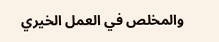والمخلص في العمل الخيري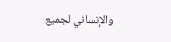والإنساني لجميع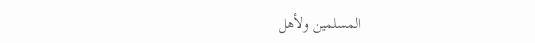المسلمين ولأهل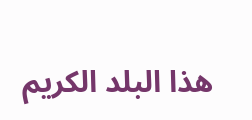هذا البلد الكريم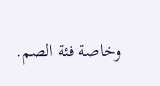وخاصة فئة الصم.